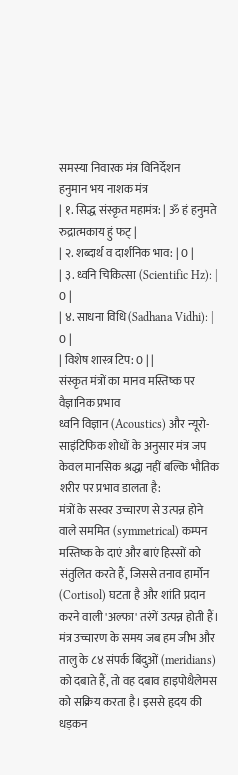समस्या निवारक मंत्र विनिर्देशन
हनुमान भय नाशक मंत्र
| १. सिद्ध संस्कृत महामंत्र: | ॐ हं हनुमते रुद्रात्मकाय हुं फट् |
| २. शब्दार्थ व दार्शनिक भाव: | 0 |
| ३. ध्वनि चिकित्सा (Scientific Hz): | 0 |
| ४. साधना विधि (Sadhana Vidhi): | 0 |
| विशेष शास्त्र टिप: 0 | |
संस्कृत मंत्रों का मानव मस्तिष्क पर वैज्ञानिक प्रभाव
ध्वनि विज्ञान (Acoustics) और न्यूरो-साइंटिफिक शोधों के अनुसार मंत्र जप केवल मानसिक श्रद्धा नहीं बल्कि भौतिक शरीर पर प्रभाव डालता है:
मंत्रों के सस्वर उच्चारण से उत्पन्न होने वाले सममित (symmetrical) कम्पन मस्तिष्क के दाएं और बाएं हिस्सों को संतुलित करते हैं, जिससे तनाव हार्मोन (Cortisol) घटता है और शांति प्रदान करने वाली 'अल्फा' तरंगें उत्पन्न होती हैं।
मंत्र उच्चारण के समय जब हम जीभ और तालु के ८४ संपर्क बिंदुओं (meridians) को दबाते हैं, तो वह दबाव हाइपोथैलेमस को सक्रिय करता है। इससे हृदय की धड़कन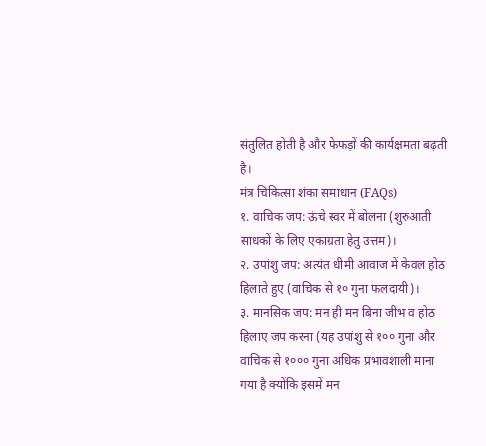संतुलित होती है और फेफड़ों की कार्यक्षमता बढ़ती है।
मंत्र चिकित्सा शंका समाधान (FAQs)
१. वाचिक जप: ऊंचे स्वर में बोलना (शुरुआती साधकों के लिए एकाग्रता हेतु उत्तम)।
२. उपांशु जप: अत्यंत धीमी आवाज में केवल होठ हिलाते हुए (वाचिक से १० गुना फलदायी)।
३. मानसिक जप: मन ही मन बिना जीभ व होठ हिलाए जप करना (यह उपांशु से १०० गुना और वाचिक से १००० गुना अधिक प्रभावशाली माना गया है क्योंकि इसमें मन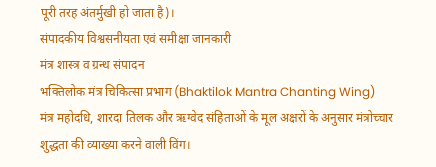पूरी तरह अंतर्मुखी हो जाता है)।
संपादकीय विश्वसनीयता एवं समीक्षा जानकारी
मंत्र शास्त्र व ग्रन्थ संपादन
भक्तिलोक मंत्र चिकित्सा प्रभाग (Bhaktilok Mantra Chanting Wing)
मंत्र महोदधि, शारदा तिलक और ऋग्वेद संहिताओं के मूल अक्षरों के अनुसार मंत्रोच्चार शुद्धता की व्याख्या करने वाली विंग।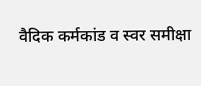वैदिक कर्मकांड व स्वर समीक्षा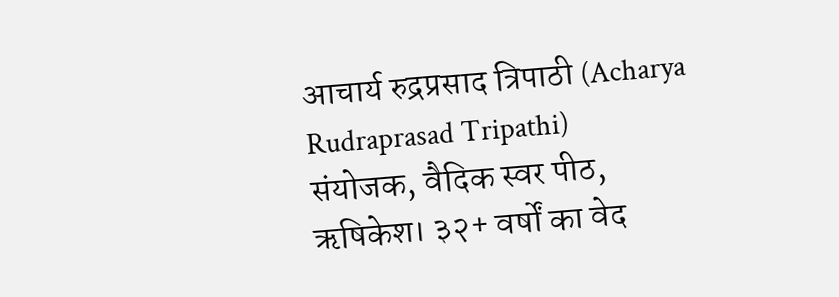आचार्य रुद्रप्रसाद त्रिपाठी (Acharya Rudraprasad Tripathi)
संयोजक, वैदिक स्वर पीठ, ऋषिकेश। ३२+ वर्षों का वेद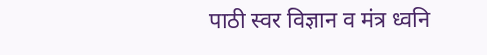पाठी स्वर विज्ञान व मंत्र ध्वनि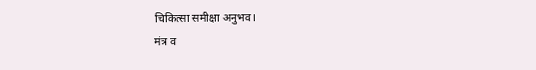चिकित्सा समीक्षा अनुभव।
मंत्र व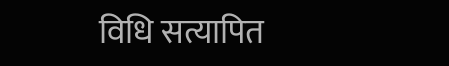विधि सत्यापित